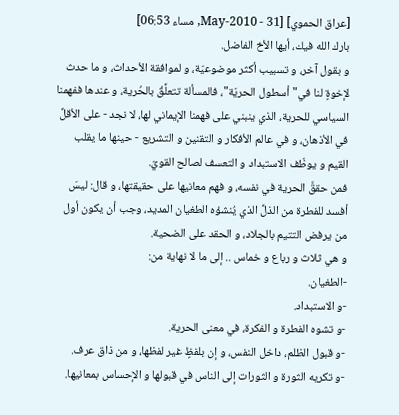[عراق الحموي] [31 - May-2010, مساء 06:53]
بارك الله فيك، أيها الأخ الفاضل.
و بقول آخر، و تسبيب أكثر موضوعيّة، و لموافقة الأحداث، و ما حدث لإخوةٍ لنا في"أسطول الحريّة"، فالمسألة تتعلَّقُ بالحُرية، و عندها ففهمنا السياسي للحرية، الذي ينبني على فهمنا الإيماني لها، لا نجد - على الأقلِّ في الأذهان، و في عالم الأفكار و التقنين و التشريع - حينها ما يقلب القيم و يوظّف الاستبداد و التعسف لصالح القويّ.
فمن حققَّ الحرية في نفسه، و فهم معانيها على حقيقتها، و قال: ليسَ أفسد للفطرة من الذلِّ الذي يُنشؤه الطغيان المديد، وجب أن يكون أول من يرفض التتيم بالجلاد، و الحقد على الضحية.
و هي ثلاث و رباع و خماس .. إلى ما لا نهاية من:
-الطغيان.
-و الاستبداد.
-و تشوه الفطرة و الفكرة، في معنى الحرية.
-و قبول الظلم، داخل النفس، و إن بلفظٍ غير لفظها، و من ذاق عرف.
-و تكريه الثورة و الثورات إلى الناس في قبولها و الإحساس بمعانيها.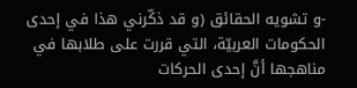-و تشويه الحقائق (و قد ذكّرني هذا في إحدى الحكومات العربيّة، التي قررت على طلابها في مناهجها أنَّ إحدى الحركات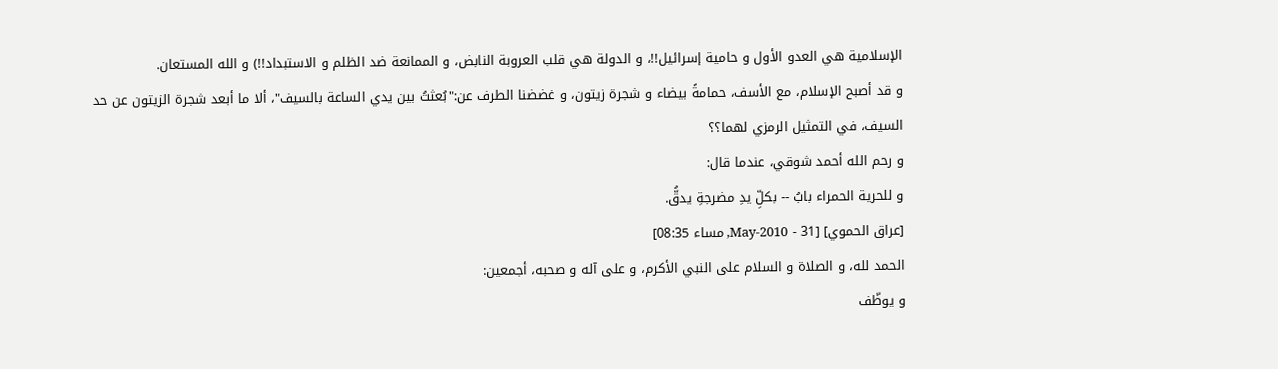الإسلامية هي العدو الأول و حامية إسرائيل!!، و الدولة هي قلب العروبة النابض، و الممانعة ضد الظلم و الاستبداد!!) و الله المستعان.
و قد أصبح الإسلام، مع الأسف، حمامةً بيضاء و شجرة زيتون، و غضضنا الطرف عن:"بُعثتُ بين يدي الساعة بالسيف"، ألا ما أبعد شجرة الزيتون عن حد السيف، في التمثيل الرمزي لهما؟؟
و رحم الله أحمد شوقي، عندما قال:
و للحرية الحمراء بابُ -- بكلِّ يدِ مضرجةِ يدقُّ.
[عراق الحموي] [31 - May-2010, مساء 08:35]
الحمد لله، و الصلاة و السلام على النبي الأكرم، و على آله و صحبه، أجمعين:
و يوظّف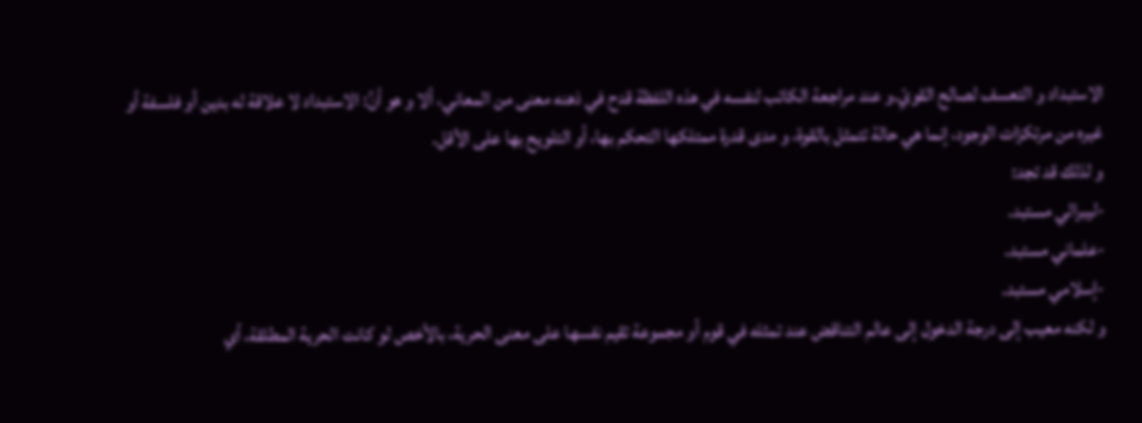الاستبداد و التعسف لصالح القويّ.و عند مراجعة الكاتب لنفسه في هذه اللفظة قدح في ذهنه معنى من المعاني، ألا و هو أنَّ: الاستبداد لا علاقة له بدين أو فلسفة أو غيره من مرتكزات الوجود، إنما هي حالة تتمثل بالقوة، و مدى قدرة ممتلكها التحكم بها، أو التلويح بها على الأقل.
و لذلك قد تجد:
-ليبرالي مستبد.
-علماني مستبد.
-إسلامي مستبد.
و لكنه معيب إلى درجة الدخول إلى عالم التناقض عند تمثله في قوم أو مجموعة تقيم نفسها على معنى الحرية، بالأخص لو كانت الحرية المطلقة، أي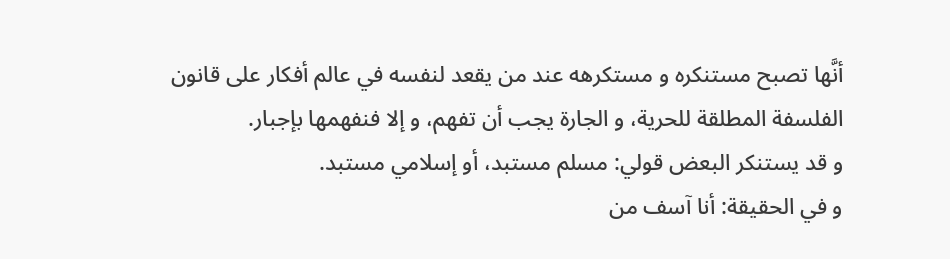أنَّها تصبح مستنكره و مستكرهه عند من يقعد لنفسه في عالم أفكار على قانون الفلسفة المطلقة للحرية، و الجارة يجب أن تفهم، و إلا فنفهمها بإجبار.
و قد يستنكر البعض قولي: مسلم مستبد، أو إسلامي مستبد.
و في الحقيقة: أنا آسف من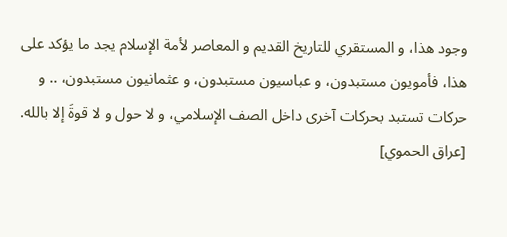وجود هذا، و المستقري للتاريخ القديم و المعاصر لأمة الإسلام يجد ما يؤكد على هذا، فأمويون مستبدون، و عباسيون مستبدون، و عثمانيون مستبدون، .. و حركات تستبد بحركات آخرى داخل الصف الإسلامي، و لا حول و لا قوةَ إلا بالله.
[عراق الحموي]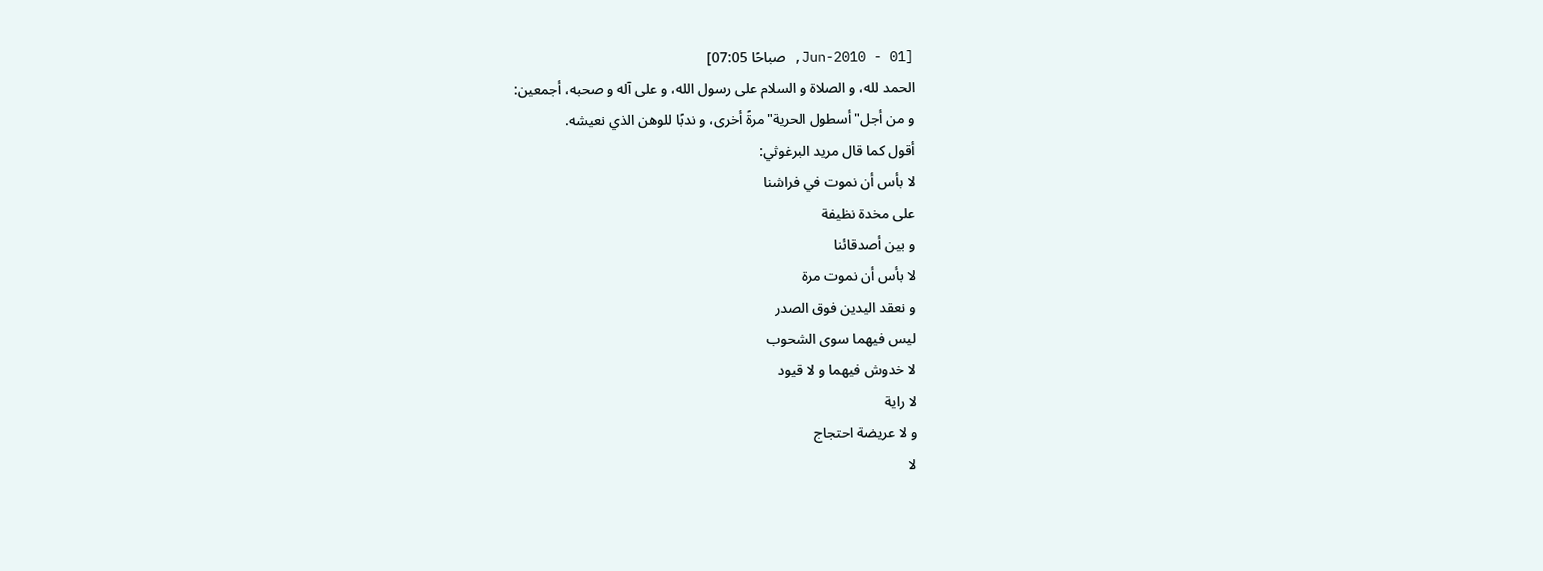[01 - Jun-2010, صباحًا 07:05]
الحمد لله، و الصلاة و السلام على رسول الله، و على آله و صحبه، أجمعين:
و من أجل"أسطول الحرية"مرةً أخرى، و ندبًا للوهن الذي نعيشه.
أقول كما قال مريد البرغوثي:
لا بأس أن نموت في فراشنا
على مخدة نظيفة
و بين أصدقائنا
لا بأس أن نموت مرة
و نعقد اليدين فوق الصدر
ليس فيهما سوى الشحوب
لا خدوش فيهما و لا قيود
لا راية
و لا عريضة احتجاج
لا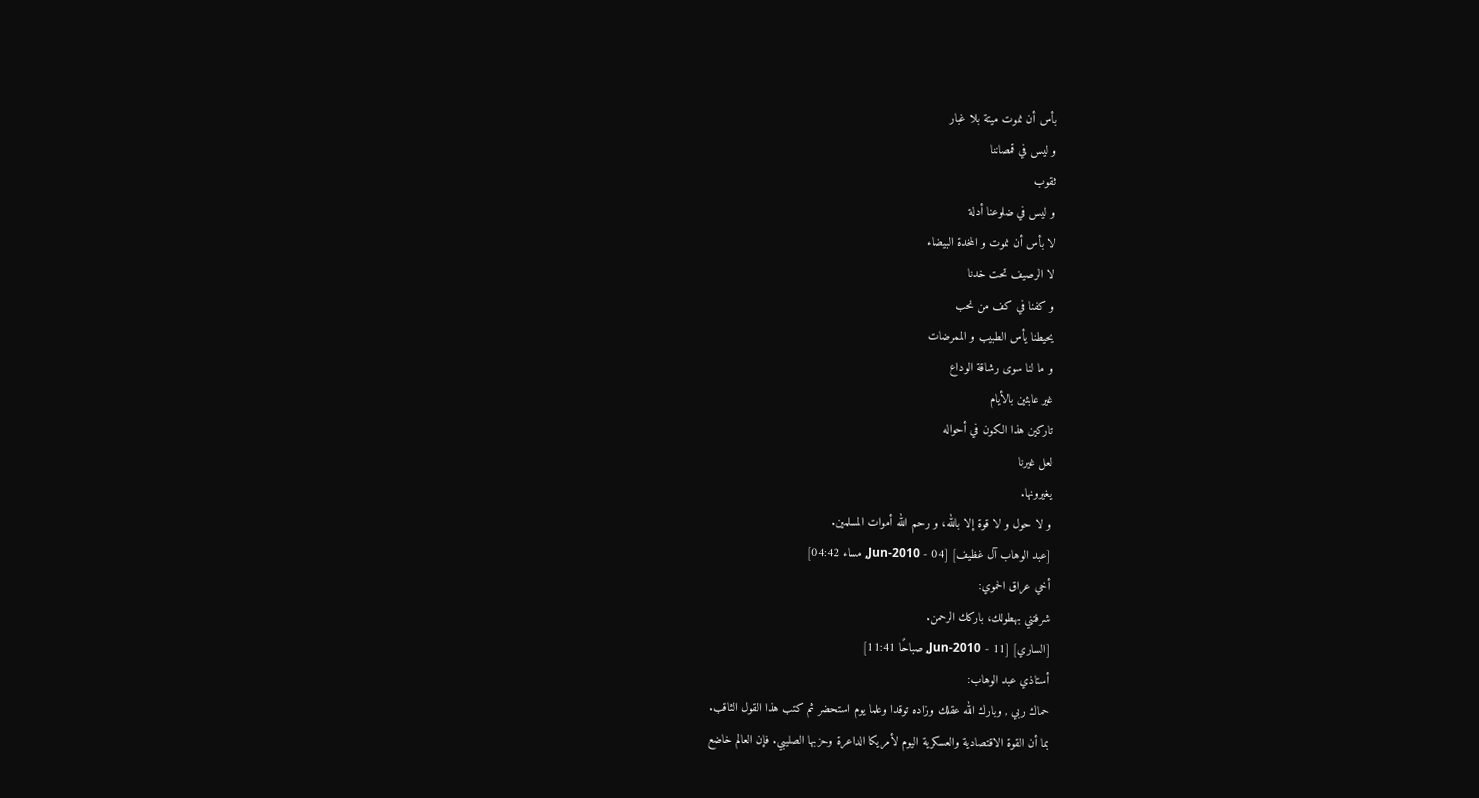بأس أن نموت ميتة بلا غبار
و ليس في قمصاننا
ثقوب
و ليس في ضلوعنا أدلة
لا بأس أن نموت و المخدة البيضاء
لا الرصيف تحت خدنا
و كفنا في كف من نحب
يحيطنا يأس الطبيب و الممرضات
و ما لنا سوى رشاقة الوداع
غير عابئين بالأيام
تاركين هذا الكون في أحواله
لعل غيرنا
يغيرونها.
و لا حول و لا قوة إلا بالله، و رحم الله أموات المسلمين.
[عبد الوهاب آل غظيف] [04 - Jun-2010, مساء 04:42]
أخي عراق الحموي:
شرفتني بهطولك، باركك الرحمن.
[الساري] [11 - Jun-2010, صباحًا 11:41]
أستاذي عبد الوهاب:
حماك ربي , وبارك الله عقلك وزاده توقدا وعلما يوم استحضر ثم كتب هذا القول الثاقب.
بما أن القوة الاقتصادية والعسكرية اليوم لأمريكا الداعرة وحزبها الصليبي. فإن العالم خاضع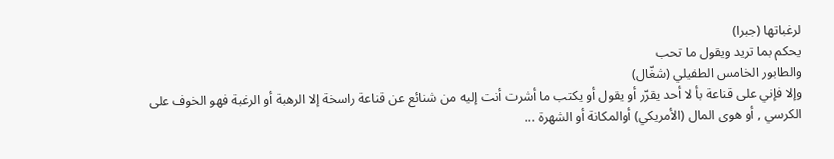لرغباتها (جبرا)
يحكم بما تريد ويقول ما تحب
والطابور الخامس الطفيلي (شغّال)
وإلا فإني على قناعة بأ لا أحد يقرّر أو يقول أو يكتب ما أشرت أنت إليه من شنائع عن قناعة راسخة إلا الرهبة أو الرغبة فهو الخوف على الكرسي , أو هوى المال (الأمريكي) أوالمكانة أو الشهرة ...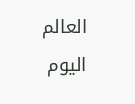العالم اليوم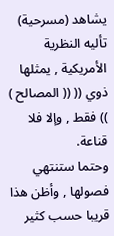يشاهد (مسرحية) تأليه النظرية الأمريكية , يمثلها ذوي (( (( المصالح ) )) فقط , وإلا فلا قناعة.
وحتما ستنتهي فصولها , وأظن هذا قريبا حسب كثير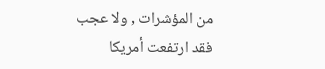من المؤشرات , ولا عجب فقد ارتفعت أمريكا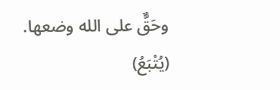وحَقٌّ على الله وضعها.
(يُتْبَعُ)